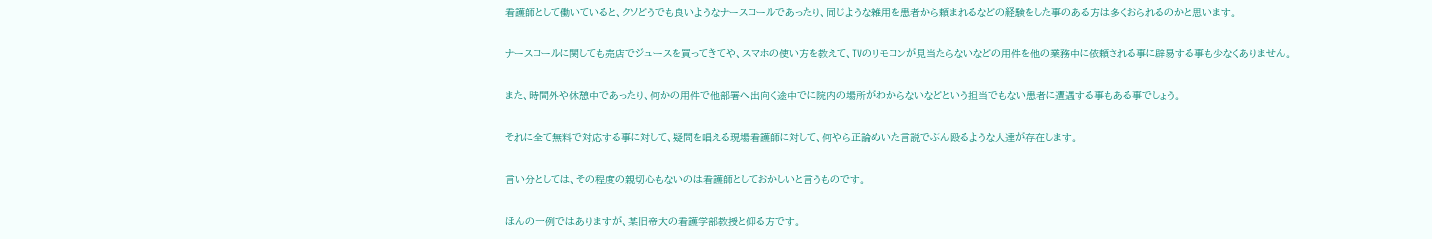看護師として働いていると、クソどうでも良いようなナースコールであったり、同じような雑用を患者から頼まれるなどの経験をした事のある方は多くおられるのかと思います。

ナースコールに関しても売店でジュースを買ってきてや、スマホの使い方を教えて、TVのリモコンが見当たらないなどの用件を他の業務中に依頼される事に辟易する事も少なくありません。

また、時間外や休憩中であったり、何かの用件で他部署へ出向く途中でに院内の場所がわからないなどという担当でもない患者に遭遇する事もある事でしょう。

それに全て無料で対応する事に対して、疑問を唱える現場看護師に対して、何やら正論めいた言説でぶん殴るような人達が存在します。

言い分としては、その程度の親切心もないのは看護師としておかしいと言うものです。

ほんの一例ではありますが、某旧帝大の看護学部教授と仰る方です。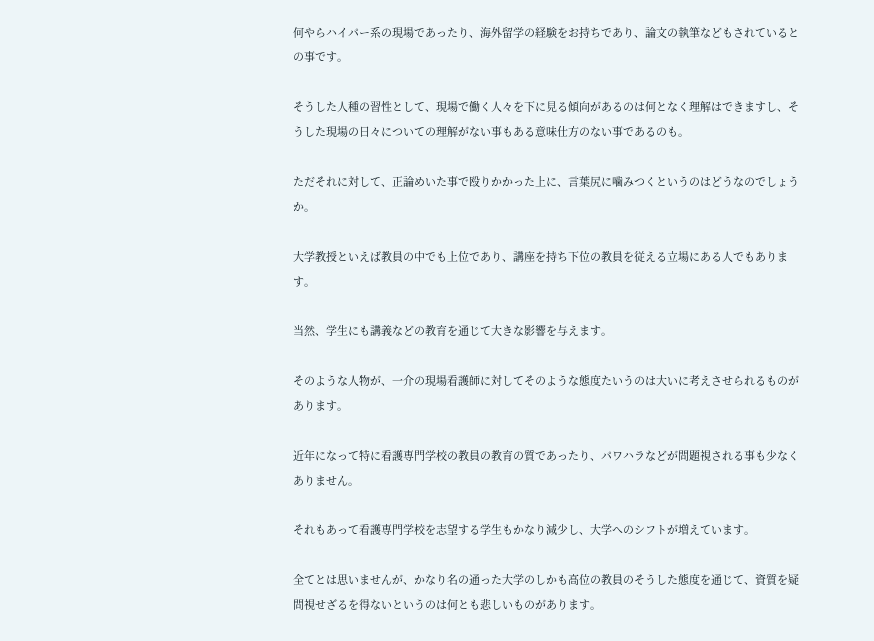何やらハイパー系の現場であったり、海外留学の経験をお持ちであり、論文の執筆などもされているとの事です。

そうした人種の習性として、現場で働く人々を下に見る傾向があるのは何となく理解はできますし、そうした現場の日々についての理解がない事もある意味仕方のない事であるのも。

ただそれに対して、正論めいた事で殴りかかった上に、言葉尻に噛みつくというのはどうなのでしょうか。

大学教授といえば教員の中でも上位であり、講座を持ち下位の教員を従える立場にある人でもあります。

当然、学生にも講義などの教育を通じて大きな影響を与えます。

そのような人物が、一介の現場看護師に対してそのような態度たいうのは大いに考えさせられるものがあります。

近年になって特に看護専門学校の教員の教育の質であったり、パワハラなどが問題視される事も少なくありません。

それもあって看護専門学校を志望する学生もかなり減少し、大学へのシフトが増えています。

全てとは思いませんが、かなり名の通った大学のしかも高位の教員のそうした態度を通じて、資質を疑問視せざるを得ないというのは何とも悲しいものがあります。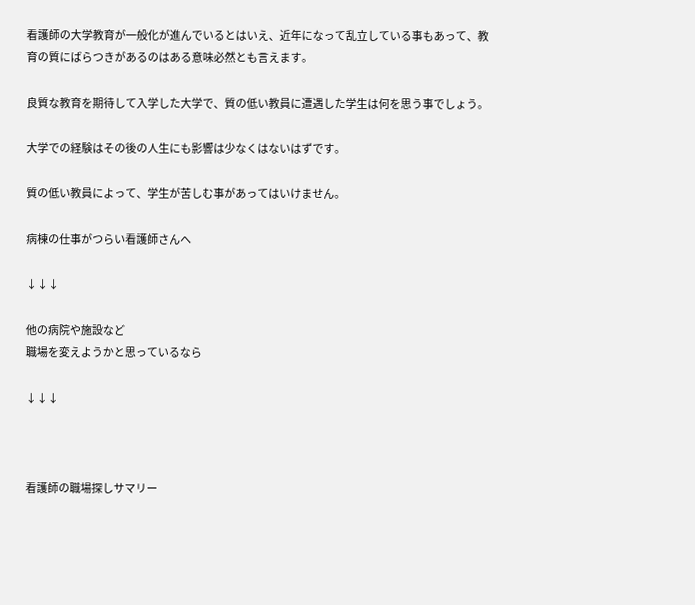看護師の大学教育が一般化が進んでいるとはいえ、近年になって乱立している事もあって、教育の質にばらつきがあるのはある意味必然とも言えます。

良質な教育を期待して入学した大学で、質の低い教員に遭遇した学生は何を思う事でしょう。

大学での経験はその後の人生にも影響は少なくはないはずです。

質の低い教員によって、学生が苦しむ事があってはいけません。

病棟の仕事がつらい看護師さんへ

↓↓↓

他の病院や施設など
職場を変えようかと思っているなら

↓↓↓



看護師の職場探しサマリー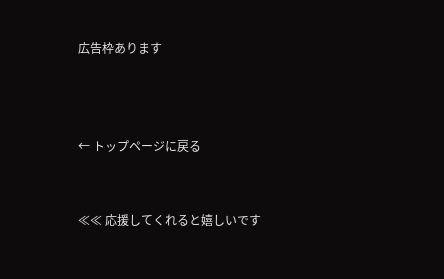広告枠あります



← トップページに戻る


≪≪ 応援してくれると嬉しいです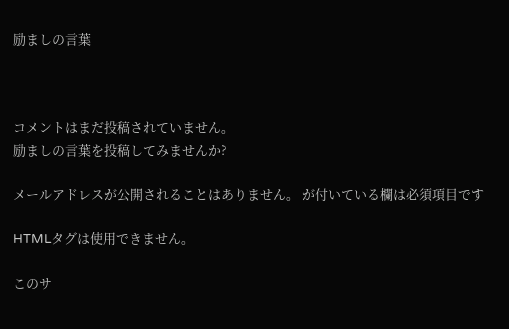励ましの言葉



コメントはまだ投稿されていません。
励ましの言葉を投稿してみませんか?

メールアドレスが公開されることはありません。 が付いている欄は必須項目です

HTMLタグは使用できません。

このサ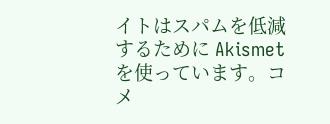イトはスパムを低減するために Akismet を使っています。コメ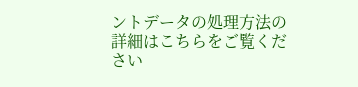ントデータの処理方法の詳細はこちらをご覧ください